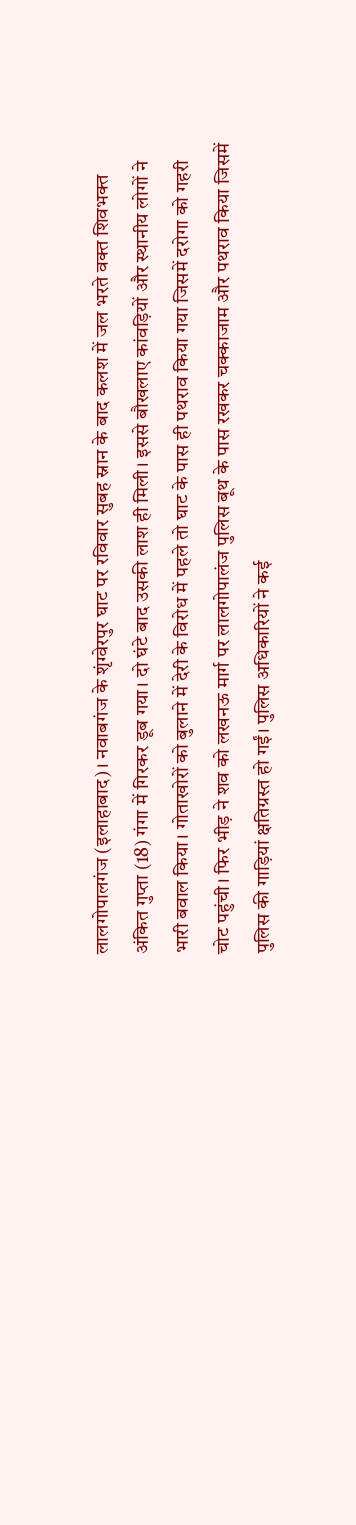लालगोपालगंज (इलाहाबाद)। नवाबगंज के शृंग्वेरपुर घाट पर रविवार सुबह स्नान के बाद कलश में जल भरते वक्त शिवभक्त अंकित गुप्ता (18) गंगा में गिरकर डूब गया। दो घंटे बाद उसकी लाश ही मिली। इससे बौखलाए कांवड़ियों और स्थानीय लोगों ने भारी बवाल किया। गोताखोरों को बुलाने में देरी के विरोध में पहले तो घाट के पास ही पथराव किया गया जिसमें दरोगा को गहरी चोट पहुंची। फिर भीड़ ने शव को लखनऊ मार्ग पर लालगोपालंज पुलिस बूथ के पास रखकर चक्काजाम और पथराव किया जिसमें पुलिस की गाड़ियां क्षतिग्रस्त हो गईं। पुलिस अधिकारियों ने कई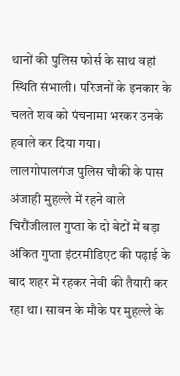थानों की पुलिस फोर्स के साथ वहां स्थिति संभाली। परिजनों के इनकार के चलते शव को पंचनामा भरकर उनके हवाले कर दिया गया।
लालगोपालगंज पुलिस चौकी के पास अंजाही मुहल्ले में रहने वाले चिरौंजीलाल गुप्ता के दो बेटों में बड़ा अंकित गुप्ता इंटरमीडिएट की पढ़ाई के बाद शहर में रहकर नेवी की तैयारी कर रहा था। सावन के मौके पर मुहल्ले के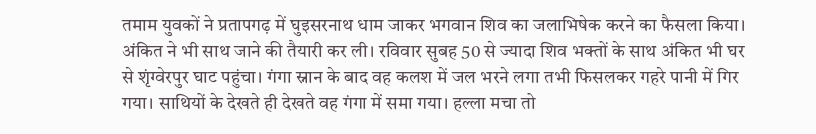तमाम युवकों ने प्रतापगढ़ में घुइसरनाथ धाम जाकर भगवान शिव का जलाभिषेक करने का फैसला किया। अंकित ने भी साथ जाने की तैयारी कर ली। रविवार सुबह 50 से ज्यादा शिव भक्तों के साथ अंकित भी घर से शृंग्वेरपुर घाट पहुंचा। गंगा स्नान के बाद वह कलश में जल भरने लगा तभी फिसलकर गहरे पानी में गिर गया। साथियों के देखते ही देखते वह गंगा में समा गया। हल्ला मचा तो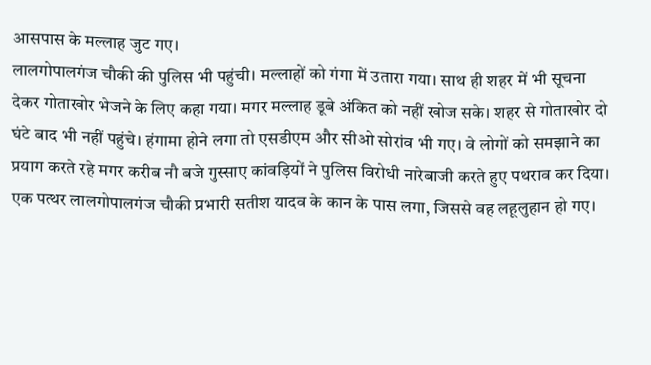आसपास के मल्लाह जुट गए।
लालगोपालगंज चौकी की पुलिस भी पहुंची। मल्लाहों को गंगा में उतारा गया। साथ ही शहर में भी सूचना देकर गोताखोर भेजने के लिए कहा गया। मगर मल्लाह डूबे अंकित को नहीं खोज सके। शहर से गोताखोर दो घंटे बाद भी नहीं पहुंचे। हंगामा होने लगा तो एसडीएम और सीओ सोरांव भी गए। वे लोगों को समझाने का प्रयाग करते रहे मगर करीब नौ बजे गुस्साए कांवड़ियों ने पुलिस विरोधी नारेबाजी करते हुए पथराव कर दिया। एक पत्थर लालगोपालगंज चौकी प्रभारी सतीश यादव के कान के पास लगा, जिससे वह लहूलुहान हो गए।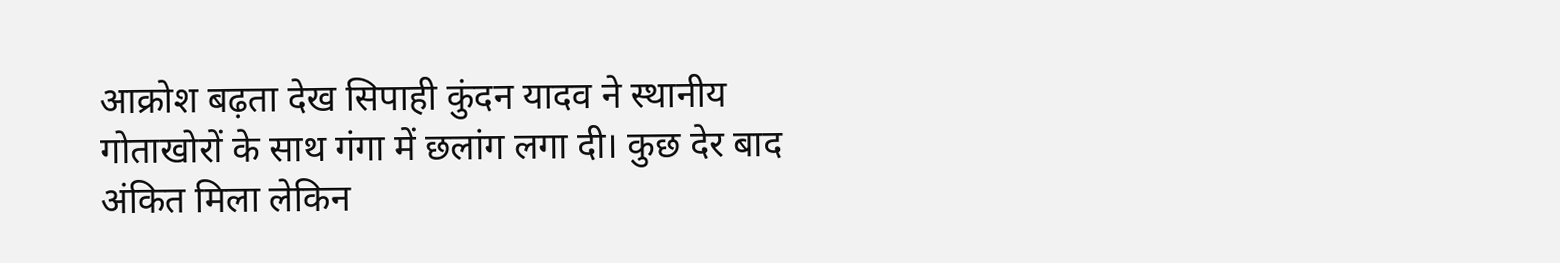आक्रोश बढ़ता देख सिपाही कुंदन यादव ने स्थानीय गोताखोरों के साथ गंगा में छलांग लगा दी। कुछ देर बाद अंकित मिला लेकिन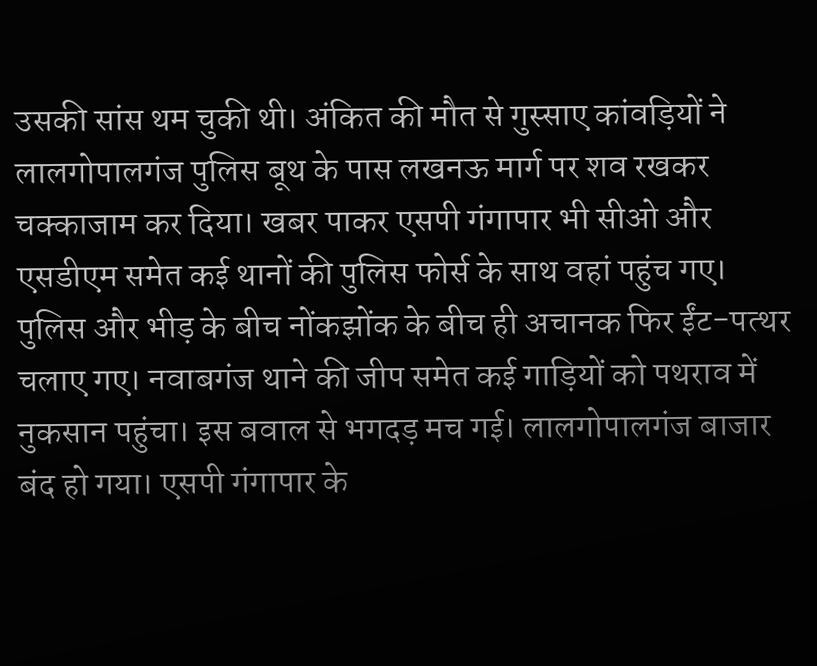उसकी सांस थम चुकी थी। अंकित की मौत से गुस्साए कांवड़ियों ने लालगोपालगंज पुलिस बूथ के पास लखनऊ मार्ग पर शव रखकर चक्काजाम कर दिया। खबर पाकर एसपी गंगापार भी सीओ और एसडीएम समेत कई थानों की पुलिस फोर्स के साथ वहां पहुंच गए।
पुलिस और भीड़ के बीच नोंकझोंक के बीच ही अचानक फिर ईंट-पत्थर चलाए गए। नवाबगंज थाने की जीप समेत कई गाड़ियों को पथराव में नुकसान पहुंचा। इस बवाल से भगदड़ मच गई। लालगोपालगंज बाजार बंद हो गया। एसपी गंगापार के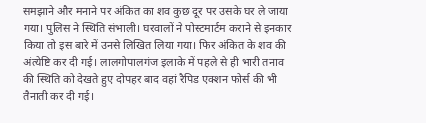समझाने और मनाने पर अंकित का शव कुछ दूर पर उसके घर ले जाया गया। पुलिस ने स्थिति संभाली। घरवालों ने पोस्टमार्टम कराने से इनकार किया तो इस बारे में उनसे लिखित लिया गया। फिर अंकित के शव की अंत्येष्टि कर दी गई। लालगोपालगंज इलाके में पहले से ही भारी तनाव की स्थिति को देखते हुए दोपहर बाद वहां रैपिड एक्शन फोर्स की भी तैनाती कर दी गई।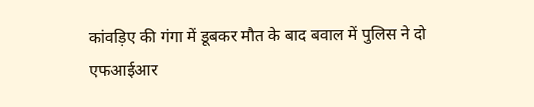कांवड़िए की गंगा में डूबकर मौत के बाद बवाल में पुलिस ने दो एफआईआर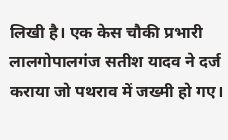लिखी है। एक केस चौकी प्रभारी लालगोपालगंज सतीश यादव ने दर्ज कराया जो पथराव में जख्मी हो गए।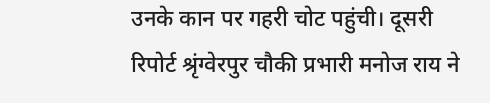उनके कान पर गहरी चोट पहुंची। दूसरी रिपोर्ट श्रृंग्वेरपुर चौकी प्रभारी मनोज राय ने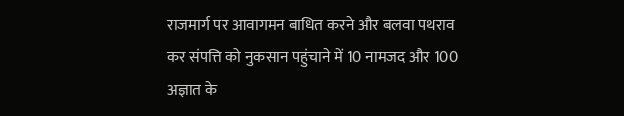राजमार्ग पर आवागमन बाधित करने और बलवा पथराव कर संपत्ति को नुकसान पहुंचाने में 10 नामजद और 100 अज्ञात के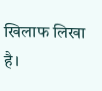खिलाफ लिखा है।